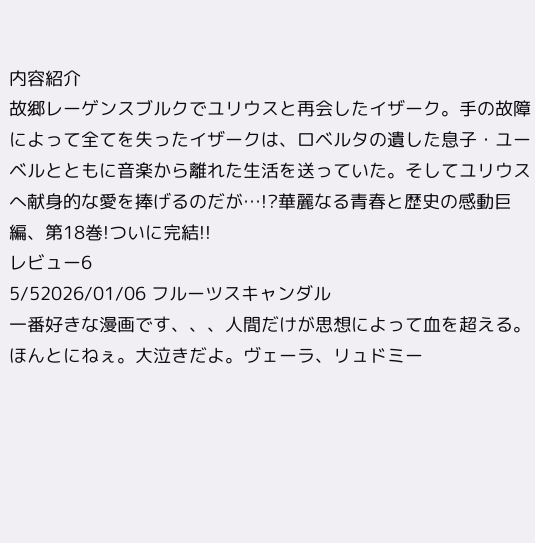内容紹介
故郷レーゲンスブルクでユリウスと再会したイザーク。手の故障によって全てを失ったイザークは、ロベルタの遺した息子・ユーベルとともに音楽から離れた生活を送っていた。そしてユリウスへ献身的な愛を捧げるのだが…!?華麗なる青春と歴史の感動巨編、第18巻!ついに完結!!
レビュー6
5/52026/01/06 フルーツスキャンダル
一番好きな漫画です、、、人間だけが思想によって血を超える。ほんとにねぇ。大泣きだよ。ヴェーラ、リュドミー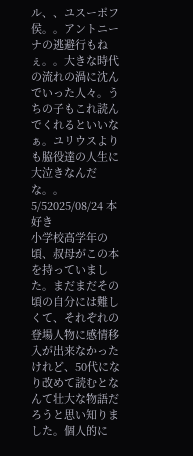ル、、ユスーポフ侯。。アントニーナの逃避行もねぇ。。大きな時代の流れの渦に沈んでいった人々。うちの子もこれ読んでくれるといいなぁ。ユリウスよりも脇役達の人生に大泣きなんだな。。
5/52025/08/24 本好き
小学校高学年の頃、叔母がこの本を持っていました。まだまだその頃の自分には難しくて、それぞれの登場人物に感情移入が出来なかったけれど、50代になり改めて読むとなんて壮大な物語だろうと思い知りました。個人的に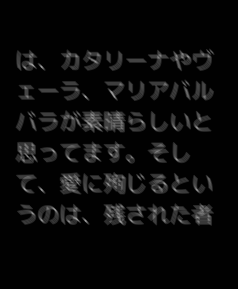は、カタリーナやヴェーラ、マリアバルバラが素晴らしいと思ってます。そして、愛に殉じるというのは、残された者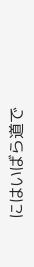にはいばら道で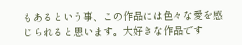もあるという事、この作品には色々な愛を感じられると思います。大好きな作品です